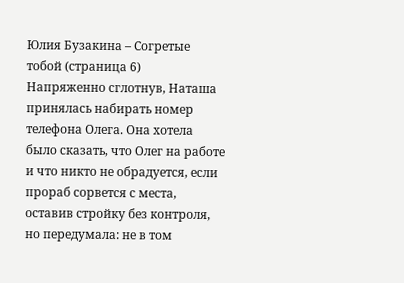Юлия Бузакина – Согретые тобой (страница 6)
Напряженно сглотнув, Наташа принялась набирать номер телефона Олега. Она хотела было сказать, что Олег на работе и что никто не обрадуется, если прораб сорвется с места, оставив стройку без контроля, но передумала: не в том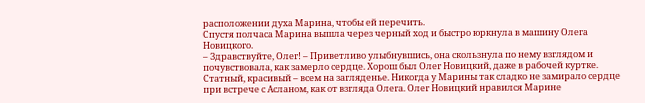расположении духа Марина, чтобы ей перечить.
Спустя полчаса Марина вышла через черный ход и быстро юркнула в машину Олега Новицкого.
– Здравствуйте, Олег! – Приветливо улыбнувшись, она скользнула по нему взглядом и почувствовала, как замерло сердце. Хорош был Олег Новицкий, даже в рабочей куртке. Статный, красивый – всем на загляденье. Никогда у Марины так сладко не замирало сердце при встрече с Асланом, как от взгляда Олега. Олег Новицкий нравился Марине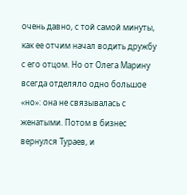очень давно, с той самой минуты, как ее отчим начал водить дружбу с его отцом. Но от Олега Марину всегда отделяло одно большое «но»: она не связывалась с женатыми. Потом в бизнес вернулся Тураев, и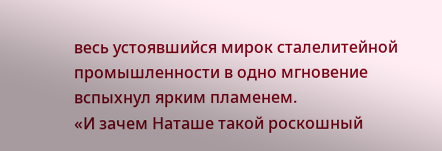весь устоявшийся мирок сталелитейной промышленности в одно мгновение вспыхнул ярким пламенем.
«И зачем Наташе такой роскошный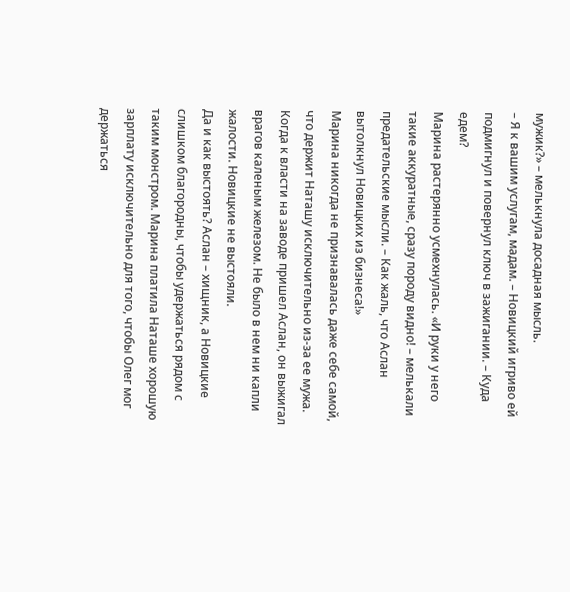мужик?» – мелькнула досадная мысль.
– Я к вашим услугам, мадам. – Новицкий игриво ей подмигнул и повернул ключ в зажигании. – Куда едем?
Марина растерянно усмехнулась. «И руки у него такие аккуратные, сразу породу видно! – мелькали предательские мысли. – Как жаль, что Аслан вытолкнул Новицких из бизнеса!»
Марина никогда не признавалась даже себе самой, что держит Наташу исключительно из-за ее мужа. Когда к власти на заводе пришел Аслан, он выжигал врагов каленым железом. Не было в нем ни капли жалости. Новицкие не выстояли.
Да и как выстоять? Аслан – хищник, а Новицкие слишком благородны, чтобы удержаться рядом с таким монстром. Марина платила Наташе хорошую зарплату исключительно для того, чтобы Олег мог держаться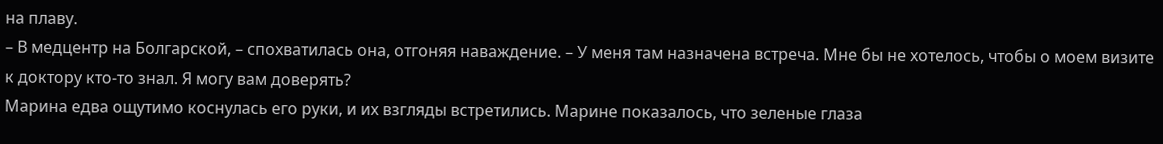на плаву.
– В медцентр на Болгарской, – спохватилась она, отгоняя наваждение. – У меня там назначена встреча. Мне бы не хотелось, чтобы о моем визите к доктору кто-то знал. Я могу вам доверять?
Марина едва ощутимо коснулась его руки, и их взгляды встретились. Марине показалось, что зеленые глаза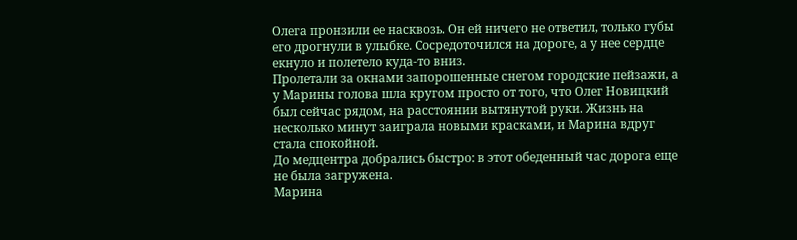Олега пронзили ее насквозь. Он ей ничего не ответил, только губы его дрогнули в улыбке. Сосредоточился на дороге, а у нее сердце екнуло и полетело куда-то вниз.
Пролетали за окнами запорошенные снегом городские пейзажи, а у Марины голова шла кругом просто от того, что Олег Новицкий был сейчас рядом, на расстоянии вытянутой руки. Жизнь на несколько минут заиграла новыми красками, и Марина вдруг стала спокойной.
До медцентра добрались быстро: в этот обеденный час дорога еще не была загружена.
Марина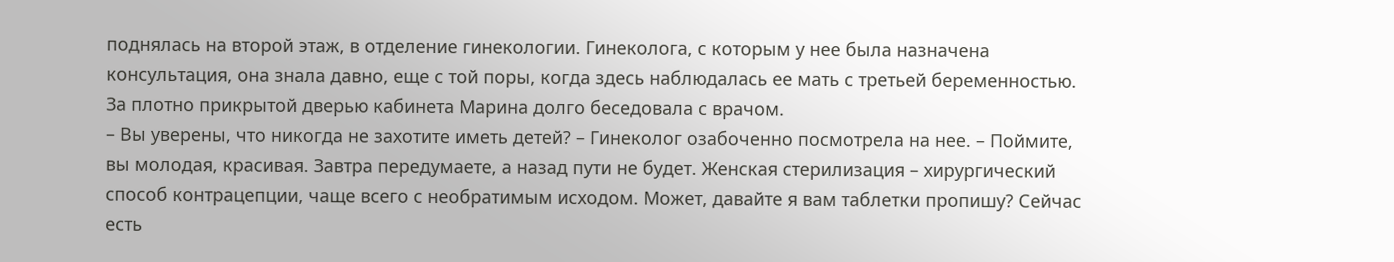поднялась на второй этаж, в отделение гинекологии. Гинеколога, с которым у нее была назначена консультация, она знала давно, еще с той поры, когда здесь наблюдалась ее мать с третьей беременностью.
За плотно прикрытой дверью кабинета Марина долго беседовала с врачом.
– Вы уверены, что никогда не захотите иметь детей? – Гинеколог озабоченно посмотрела на нее. – Поймите, вы молодая, красивая. Завтра передумаете, а назад пути не будет. Женская стерилизация – хирургический способ контрацепции, чаще всего с необратимым исходом. Может, давайте я вам таблетки пропишу? Сейчас есть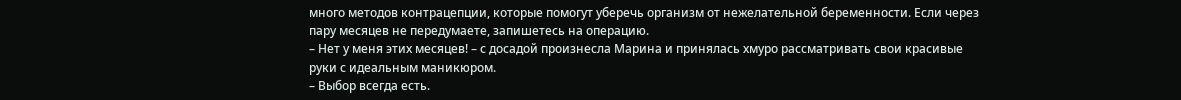много методов контрацепции, которые помогут уберечь организм от нежелательной беременности. Если через пару месяцев не передумаете, запишетесь на операцию.
– Нет у меня этих месяцев! – с досадой произнесла Марина и принялась хмуро рассматривать свои красивые руки с идеальным маникюром.
– Выбор всегда есть.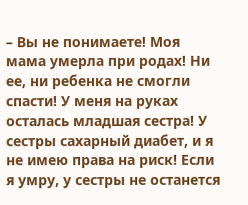– Вы не понимаете! Моя мама умерла при родах! Ни ее, ни ребенка не смогли спасти! У меня на руках осталась младшая сестра! У сестры сахарный диабет, и я не имею права на риск! Если я умру, у сестры не останется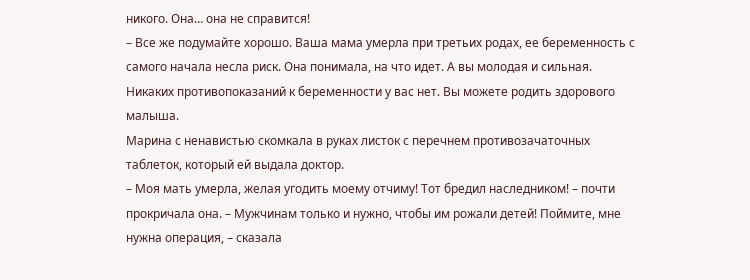никого. Она… она не справится!
– Все же подумайте хорошо. Ваша мама умерла при третьих родах, ее беременность с самого начала несла риск. Она понимала, на что идет. А вы молодая и сильная. Никаких противопоказаний к беременности у вас нет. Вы можете родить здорового малыша.
Марина с ненавистью скомкала в руках листок с перечнем противозачаточных таблеток, который ей выдала доктор.
– Моя мать умерла, желая угодить моему отчиму! Тот бредил наследником! – почти прокричала она. – Мужчинам только и нужно, чтобы им рожали детей! Поймите, мне нужна операция, – сказала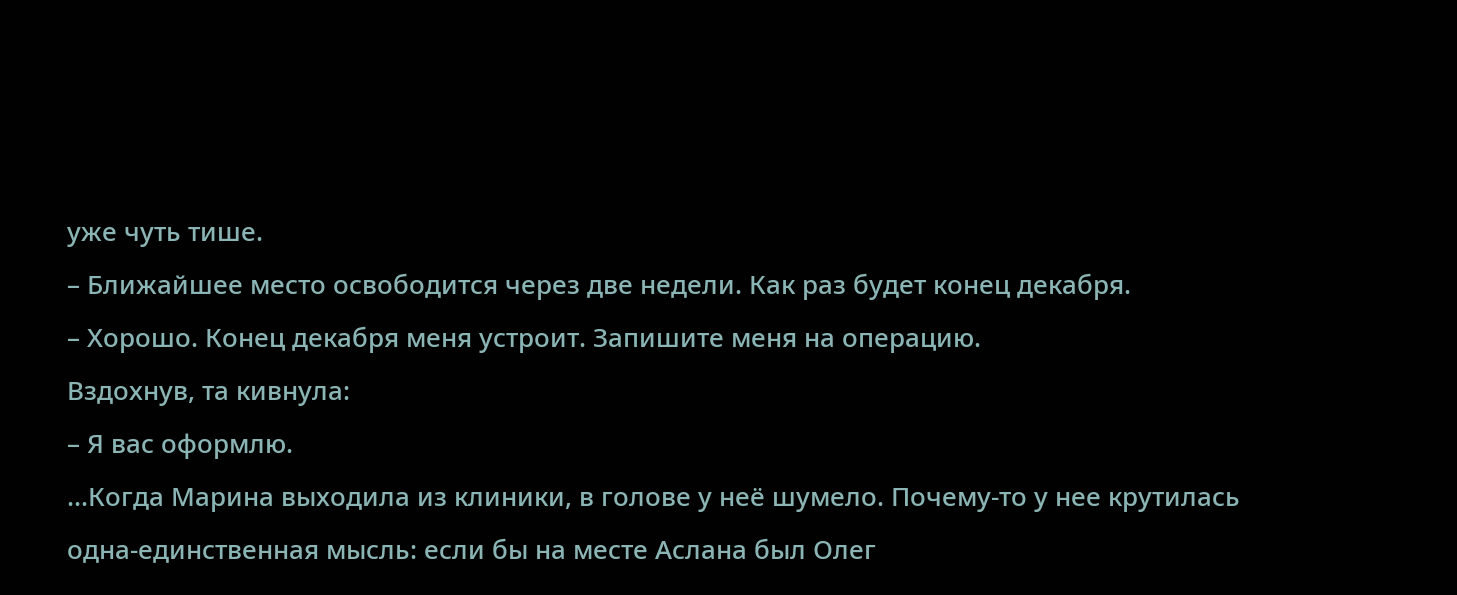уже чуть тише.
– Ближайшее место освободится через две недели. Как раз будет конец декабря.
– Хорошо. Конец декабря меня устроит. Запишите меня на операцию.
Вздохнув, та кивнула:
– Я вас оформлю.
…Когда Марина выходила из клиники, в голове у неё шумело. Почему-то у нее крутилась одна-единственная мысль: если бы на месте Аслана был Олег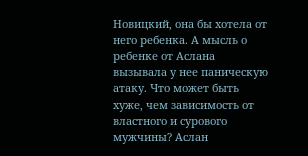Новицкий, она бы хотела от него ребенка. А мысль о ребенке от Аслана вызывала у нее паническую атаку. Что может быть хуже, чем зависимость от властного и сурового мужчины? Аслан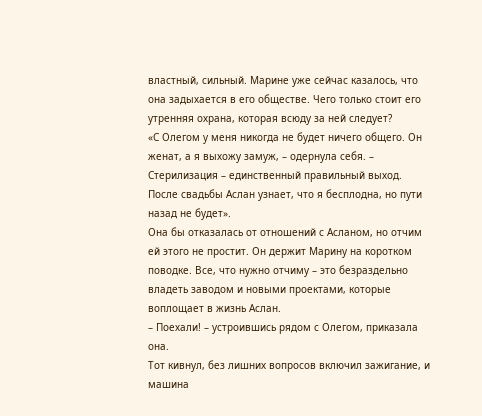властный, сильный. Марине уже сейчас казалось, что она задыхается в его обществе. Чего только стоит его утренняя охрана, которая всюду за ней следует?
«С Олегом у меня никогда не будет ничего общего. Он женат, а я выхожу замуж, – одернула себя. – Стерилизация – единственный правильный выход. После свадьбы Аслан узнает, что я бесплодна, но пути назад не будет».
Она бы отказалась от отношений с Асланом, но отчим ей этого не простит. Он держит Марину на коротком поводке. Все, что нужно отчиму – это безраздельно владеть заводом и новыми проектами, которые воплощает в жизнь Аслан.
– Поехали! – устроившись рядом с Олегом, приказала она.
Тот кивнул, без лишних вопросов включил зажигание, и машина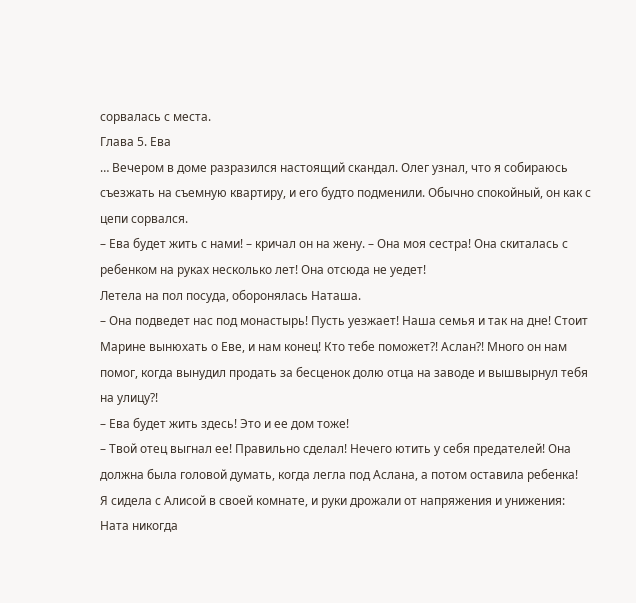сорвалась с места.
Глава 5. Ева
… Вечером в доме разразился настоящий скандал. Олег узнал, что я собираюсь съезжать на съемную квартиру, и его будто подменили. Обычно спокойный, он как с цепи сорвался.
– Ева будет жить с нами! – кричал он на жену. – Она моя сестра! Она скиталась с ребенком на руках несколько лет! Она отсюда не уедет!
Летела на пол посуда, оборонялась Наташа.
– Она подведет нас под монастырь! Пусть уезжает! Наша семья и так на дне! Стоит Марине вынюхать о Еве, и нам конец! Кто тебе поможет?! Аслан?! Много он нам помог, когда вынудил продать за бесценок долю отца на заводе и вышвырнул тебя на улицу?!
– Ева будет жить здесь! Это и ее дом тоже!
– Твой отец выгнал ее! Правильно сделал! Нечего ютить у себя предателей! Она должна была головой думать, когда легла под Аслана, а потом оставила ребенка!
Я сидела с Алисой в своей комнате, и руки дрожали от напряжения и унижения: Ната никогда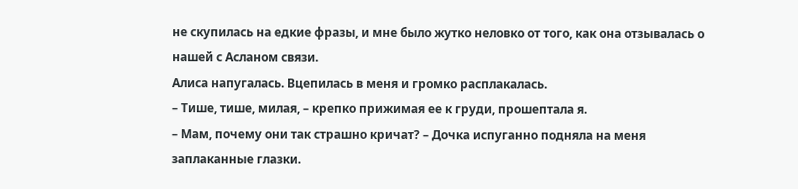не скупилась на едкие фразы, и мне было жутко неловко от того, как она отзывалась о нашей с Асланом связи.
Алиса напугалась. Вцепилась в меня и громко расплакалась.
– Тише, тише, милая, – крепко прижимая ее к груди, прошептала я.
– Мам, почему они так страшно кричат? – Дочка испуганно подняла на меня заплаканные глазки.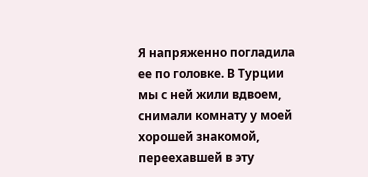Я напряженно погладила ее по головке. В Турции мы с ней жили вдвоем, снимали комнату у моей хорошей знакомой, переехавшей в эту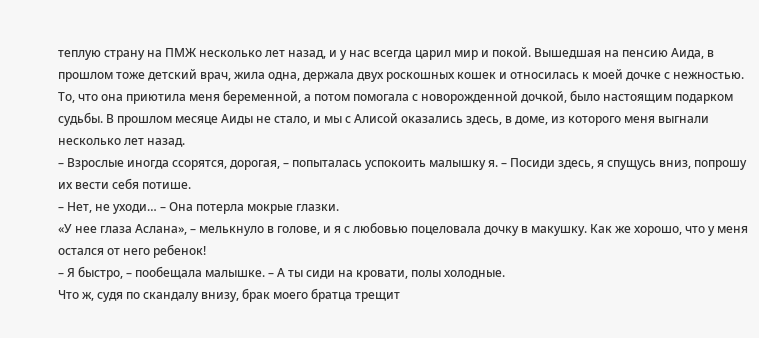теплую страну на ПМЖ несколько лет назад, и у нас всегда царил мир и покой. Вышедшая на пенсию Аида, в прошлом тоже детский врач, жила одна, держала двух роскошных кошек и относилась к моей дочке с нежностью. То, что она приютила меня беременной, а потом помогала с новорожденной дочкой, было настоящим подарком судьбы. В прошлом месяце Аиды не стало, и мы с Алисой оказались здесь, в доме, из которого меня выгнали несколько лет назад.
– Взрослые иногда ссорятся, дорогая, – попыталась успокоить малышку я. – Посиди здесь, я спущусь вниз, попрошу их вести себя потише.
– Нет, не уходи… – Она потерла мокрые глазки.
«У нее глаза Аслана», – мелькнуло в голове, и я с любовью поцеловала дочку в макушку. Как же хорошо, что у меня остался от него ребенок!
– Я быстро, – пообещала малышке. – А ты сиди на кровати, полы холодные.
Что ж, судя по скандалу внизу, брак моего братца трещит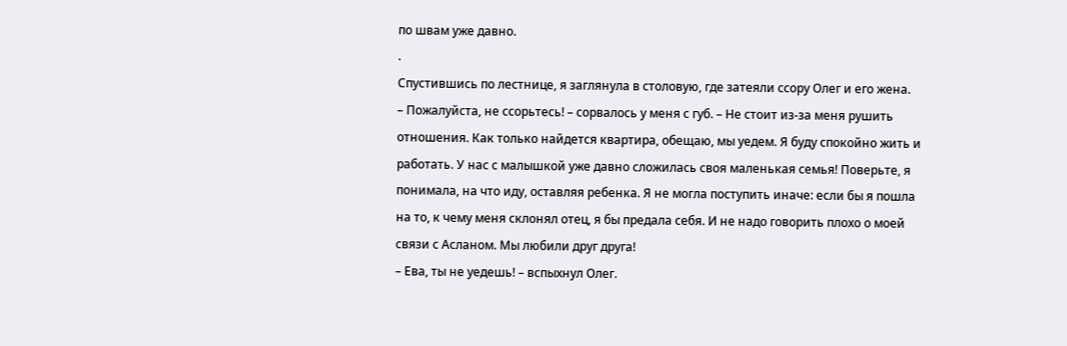по швам уже давно.
.
Спустившись по лестнице, я заглянула в столовую, где затеяли ссору Олег и его жена.
– Пожалуйста, не ссорьтесь! – сорвалось у меня с губ. – Не стоит из-за меня рушить отношения. Как только найдется квартира, обещаю, мы уедем. Я буду спокойно жить и работать. У нас с малышкой уже давно сложилась своя маленькая семья! Поверьте, я понимала, на что иду, оставляя ребенка. Я не могла поступить иначе: если бы я пошла на то, к чему меня склонял отец, я бы предала себя. И не надо говорить плохо о моей связи с Асланом. Мы любили друг друга!
– Ева, ты не уедешь! – вспыхнул Олег.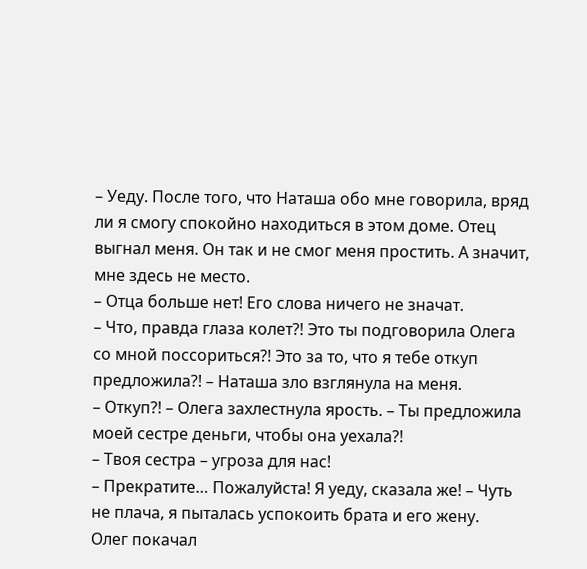– Уеду. После того, что Наташа обо мне говорила, вряд ли я смогу спокойно находиться в этом доме. Отец выгнал меня. Он так и не смог меня простить. А значит, мне здесь не место.
– Отца больше нет! Его слова ничего не значат.
– Что, правда глаза колет?! Это ты подговорила Олега со мной поссориться?! Это за то, что я тебе откуп предложила?! – Наташа зло взглянула на меня.
– Откуп?! – Олега захлестнула ярость. – Ты предложила моей сестре деньги, чтобы она уехала?!
– Твоя сестра – угроза для нас!
– Прекратите… Пожалуйста! Я уеду, сказала же! – Чуть не плача, я пыталась успокоить брата и его жену.
Олег покачал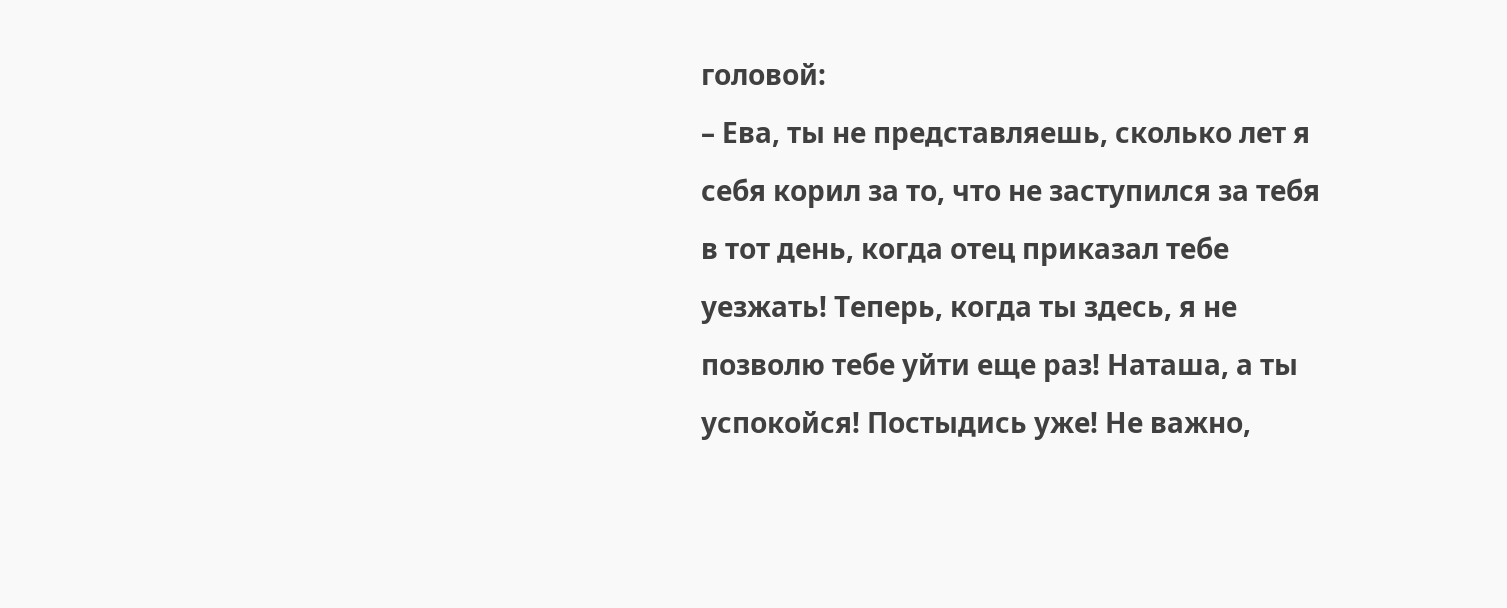головой:
– Ева, ты не представляешь, сколько лет я себя корил за то, что не заступился за тебя в тот день, когда отец приказал тебе уезжать! Теперь, когда ты здесь, я не позволю тебе уйти еще раз! Наташа, а ты успокойся! Постыдись уже! Не важно,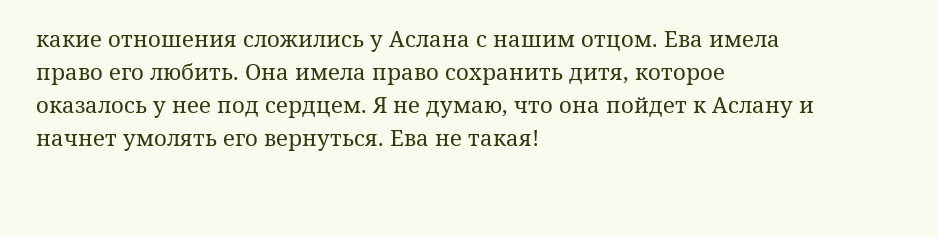какие отношения сложились у Аслана с нашим отцом. Ева имела право его любить. Она имела право сохранить дитя, которое оказалось у нее под сердцем. Я не думаю, что она пойдет к Аслану и начнет умолять его вернуться. Ева не такая!